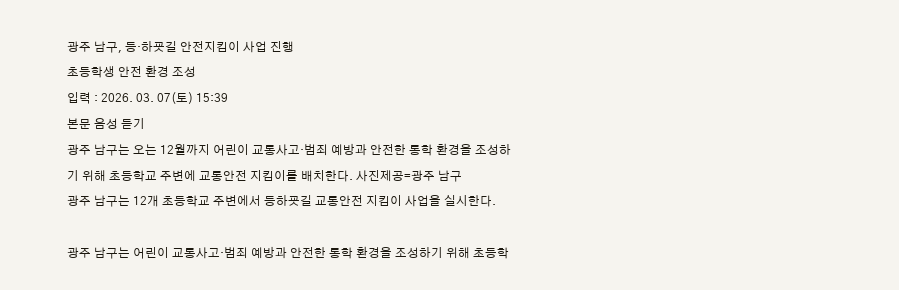광주 남구, 등·하굣길 안전지킴이 사업 진행
초등학생 안전 환경 조성
입력 : 2026. 03. 07(토) 15:39
본문 음성 듣기
광주 남구는 오는 12월까지 어린이 교통사고·범죄 예방과 안전한 통학 환경을 조성하기 위해 초등학교 주변에 교통안전 지킴이를 배치한다. 사진제공=광주 남구
광주 남구는 12개 초등학교 주변에서 등하굣길 교통안전 지킴이 사업을 실시한다.

광주 남구는 어린이 교통사고·범죄 예방과 안전한 통학 환경을 조성하기 위해 초등학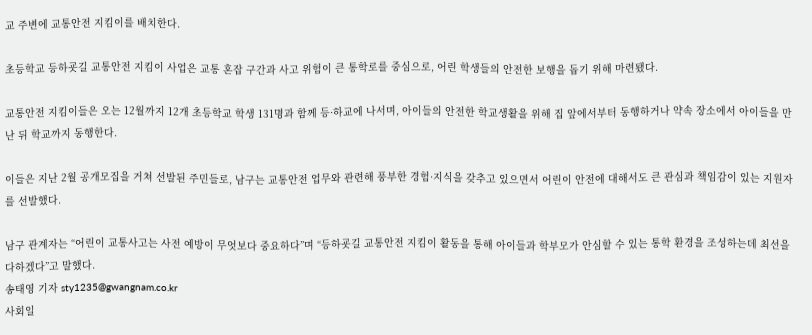교 주변에 교통안전 지킴이를 배치한다.

초등학교 등하굣길 교통안전 지킴이 사업은 교통 혼잡 구간과 사고 위험이 큰 통학로를 중심으로, 어린 학생들의 안전한 보행을 돕기 위해 마련됐다.

교통안전 지킴이들은 오는 12월까지 12개 초등학교 학생 131명과 함께 등·하교에 나서며, 아이들의 안전한 학교생활을 위해 집 앞에서부터 동행하거나 약속 장소에서 아이들을 만난 뒤 학교까지 동행한다.

이들은 지난 2월 공개모집을 거쳐 선발된 주민들로, 남구는 교통안전 업무와 관련해 풍부한 경험·지식을 갖추고 있으면서 어린이 안전에 대해서도 큰 관심과 책임감이 있는 지원자를 선발했다.

남구 관계자는 “어린이 교통사고는 사전 예방이 무엇보다 중요하다”며 “등하굣길 교통안전 지킴이 활동을 통해 아이들과 학부모가 안심할 수 있는 통학 환경을 조성하는데 최선을 다하겠다”고 말했다.
송태영 기자 sty1235@gwangnam.co.kr
사회일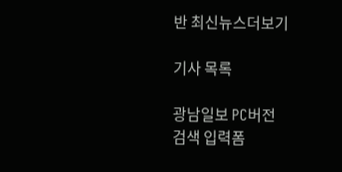반 최신뉴스더보기

기사 목록

광남일보 PC버전
검색 입력폼